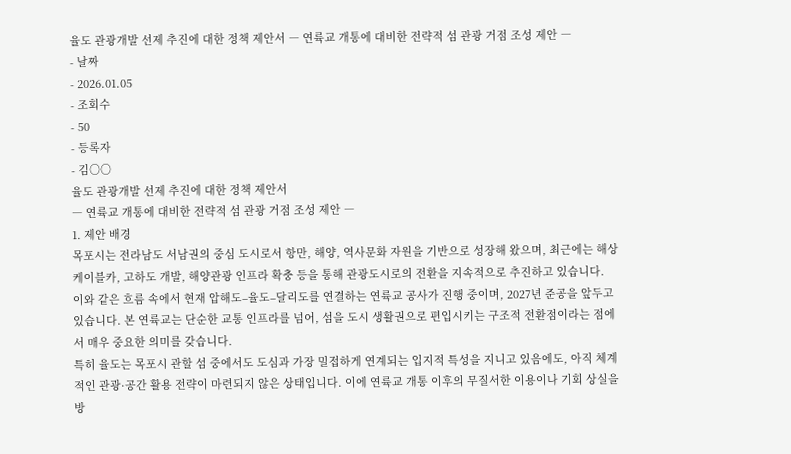율도 관광개발 선제 추진에 대한 정책 제안서 ― 연륙교 개통에 대비한 전략적 섬 관광 거점 조성 제안 ―
- 날짜
- 2026.01.05
- 조회수
- 50
- 등록자
- 김○○
율도 관광개발 선제 추진에 대한 정책 제안서
― 연륙교 개통에 대비한 전략적 섬 관광 거점 조성 제안 ―
1. 제안 배경
목포시는 전라남도 서남권의 중심 도시로서 항만, 해양, 역사문화 자원을 기반으로 성장해 왔으며, 최근에는 해상케이블카, 고하도 개발, 해양관광 인프라 확충 등을 통해 관광도시로의 전환을 지속적으로 추진하고 있습니다.
이와 같은 흐름 속에서 현재 압해도–율도–달리도를 연결하는 연륙교 공사가 진행 중이며, 2027년 준공을 앞두고 있습니다. 본 연륙교는 단순한 교통 인프라를 넘어, 섬을 도시 생활권으로 편입시키는 구조적 전환점이라는 점에서 매우 중요한 의미를 갖습니다.
특히 율도는 목포시 관할 섬 중에서도 도심과 가장 밀접하게 연계되는 입지적 특성을 지니고 있음에도, 아직 체계적인 관광·공간 활용 전략이 마련되지 않은 상태입니다. 이에 연륙교 개통 이후의 무질서한 이용이나 기회 상실을 방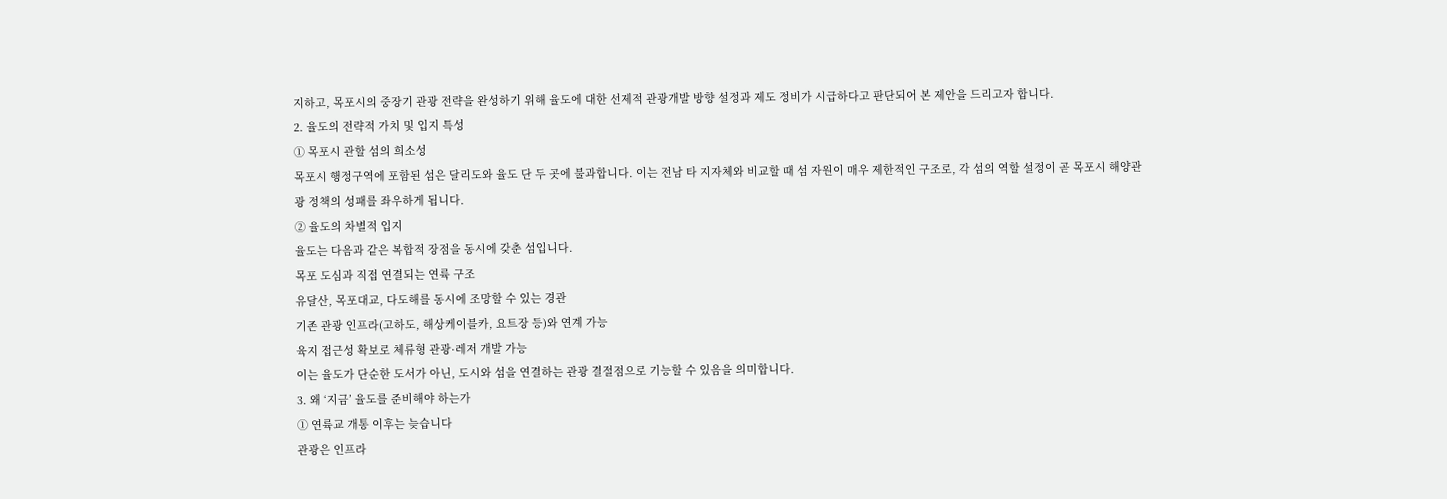지하고, 목포시의 중장기 관광 전략을 완성하기 위해 율도에 대한 선제적 관광개발 방향 설정과 제도 정비가 시급하다고 판단되어 본 제안을 드리고자 합니다.
2. 율도의 전략적 가치 및 입지 특성
① 목포시 관할 섬의 희소성
목포시 행정구역에 포함된 섬은 달리도와 율도 단 두 곳에 불과합니다. 이는 전남 타 지자체와 비교할 때 섬 자원이 매우 제한적인 구조로, 각 섬의 역할 설정이 곧 목포시 해양관광 정책의 성패를 좌우하게 됩니다.
② 율도의 차별적 입지
율도는 다음과 같은 복합적 장점을 동시에 갖춘 섬입니다.
목포 도심과 직접 연결되는 연륙 구조
유달산, 목포대교, 다도해를 동시에 조망할 수 있는 경관
기존 관광 인프라(고하도, 해상케이블카, 요트장 등)와 연계 가능
육지 접근성 확보로 체류형 관광·레저 개발 가능
이는 율도가 단순한 도서가 아닌, 도시와 섬을 연결하는 관광 결절점으로 기능할 수 있음을 의미합니다.
3. 왜 ‘지금’ 율도를 준비해야 하는가
① 연륙교 개통 이후는 늦습니다
관광은 인프라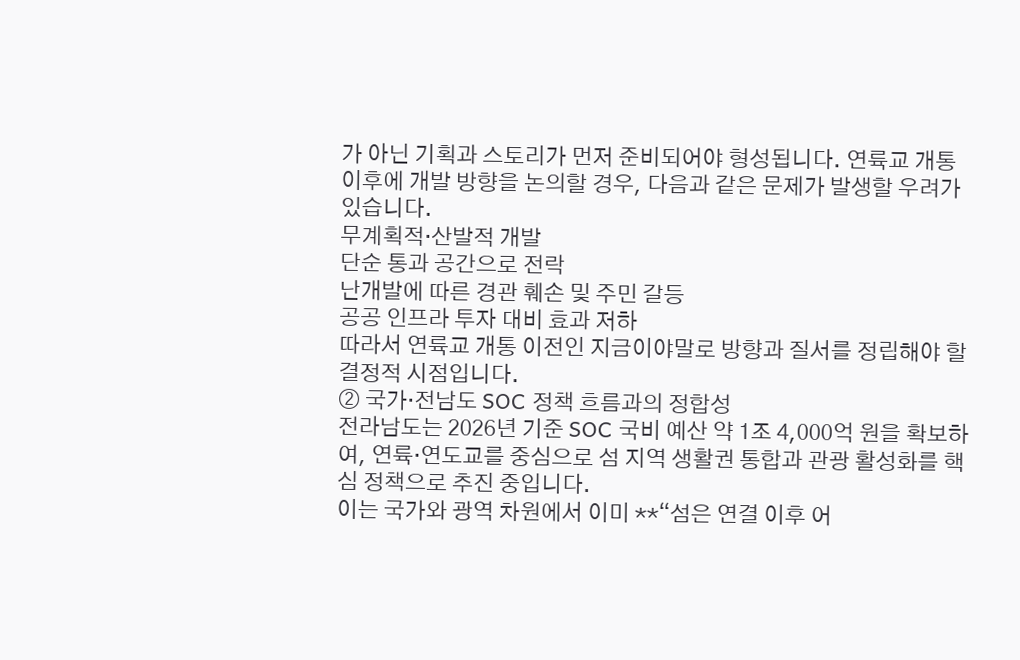가 아닌 기획과 스토리가 먼저 준비되어야 형성됩니다. 연륙교 개통 이후에 개발 방향을 논의할 경우, 다음과 같은 문제가 발생할 우려가 있습니다.
무계획적·산발적 개발
단순 통과 공간으로 전락
난개발에 따른 경관 훼손 및 주민 갈등
공공 인프라 투자 대비 효과 저하
따라서 연륙교 개통 이전인 지금이야말로 방향과 질서를 정립해야 할 결정적 시점입니다.
② 국가·전남도 SOC 정책 흐름과의 정합성
전라남도는 2026년 기준 SOC 국비 예산 약 1조 4,000억 원을 확보하여, 연륙·연도교를 중심으로 섬 지역 생활권 통합과 관광 활성화를 핵심 정책으로 추진 중입니다.
이는 국가와 광역 차원에서 이미 **“섬은 연결 이후 어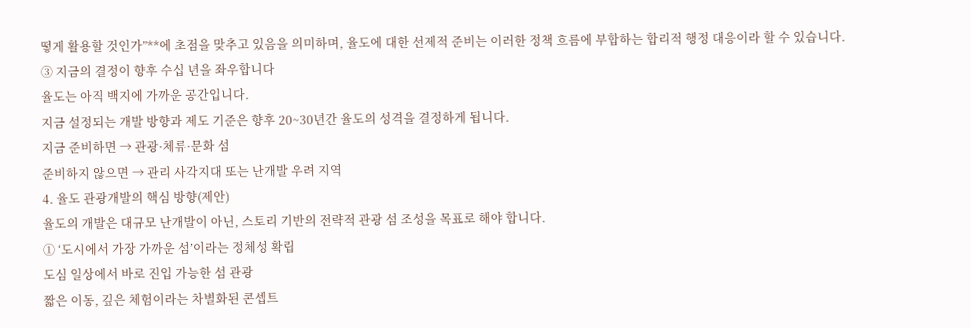떻게 활용할 것인가”**에 초점을 맞추고 있음을 의미하며, 율도에 대한 선제적 준비는 이러한 정책 흐름에 부합하는 합리적 행정 대응이라 할 수 있습니다.
③ 지금의 결정이 향후 수십 년을 좌우합니다
율도는 아직 백지에 가까운 공간입니다.
지금 설정되는 개발 방향과 제도 기준은 향후 20~30년간 율도의 성격을 결정하게 됩니다.
지금 준비하면 → 관광·체류·문화 섬
준비하지 않으면 → 관리 사각지대 또는 난개발 우려 지역
4. 율도 관광개발의 핵심 방향(제안)
율도의 개발은 대규모 난개발이 아닌, 스토리 기반의 전략적 관광 섬 조성을 목표로 해야 합니다.
① ‘도시에서 가장 가까운 섬’이라는 정체성 확립
도심 일상에서 바로 진입 가능한 섬 관광
짧은 이동, 깊은 체험이라는 차별화된 콘셉트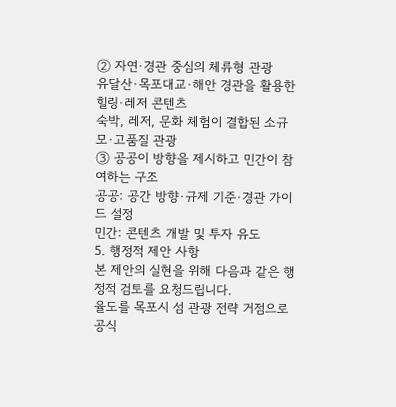② 자연·경관 중심의 체류형 관광
유달산·목포대교·해안 경관을 활용한 힐링·레저 콘텐츠
숙박, 레저, 문화 체험이 결합된 소규모·고품질 관광
③ 공공이 방향을 제시하고 민간이 참여하는 구조
공공: 공간 방향·규제 기준·경관 가이드 설정
민간: 콘텐츠 개발 및 투자 유도
5. 행정적 제안 사항
본 제안의 실현을 위해 다음과 같은 행정적 검토를 요청드립니다.
율도를 목포시 섬 관광 전략 거점으로 공식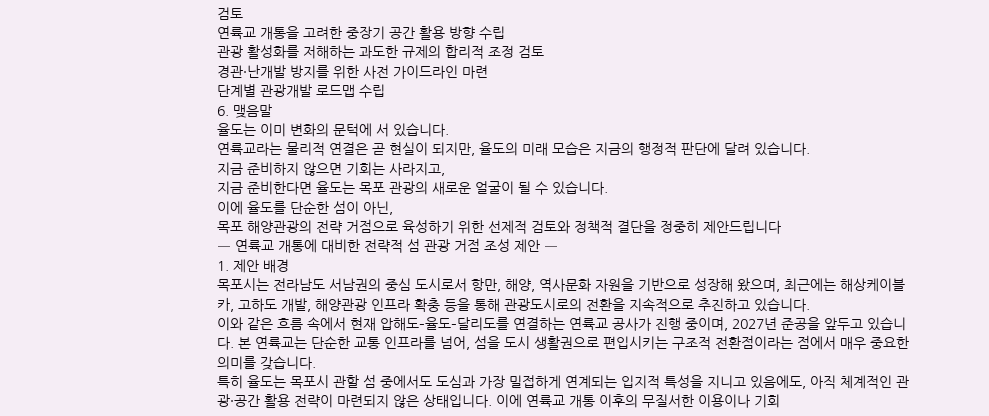검토
연륙교 개통을 고려한 중장기 공간 활용 방향 수립
관광 활성화를 저해하는 과도한 규제의 합리적 조정 검토
경관·난개발 방지를 위한 사전 가이드라인 마련
단계별 관광개발 로드맵 수립
6. 맺음말
율도는 이미 변화의 문턱에 서 있습니다.
연륙교라는 물리적 연결은 곧 현실이 되지만, 율도의 미래 모습은 지금의 행정적 판단에 달려 있습니다.
지금 준비하지 않으면 기회는 사라지고,
지금 준비한다면 율도는 목포 관광의 새로운 얼굴이 될 수 있습니다.
이에 율도를 단순한 섬이 아닌,
목포 해양관광의 전략 거점으로 육성하기 위한 선제적 검토와 정책적 결단을 정중히 제안드립니다
― 연륙교 개통에 대비한 전략적 섬 관광 거점 조성 제안 ―
1. 제안 배경
목포시는 전라남도 서남권의 중심 도시로서 항만, 해양, 역사문화 자원을 기반으로 성장해 왔으며, 최근에는 해상케이블카, 고하도 개발, 해양관광 인프라 확충 등을 통해 관광도시로의 전환을 지속적으로 추진하고 있습니다.
이와 같은 흐름 속에서 현재 압해도–율도–달리도를 연결하는 연륙교 공사가 진행 중이며, 2027년 준공을 앞두고 있습니다. 본 연륙교는 단순한 교통 인프라를 넘어, 섬을 도시 생활권으로 편입시키는 구조적 전환점이라는 점에서 매우 중요한 의미를 갖습니다.
특히 율도는 목포시 관할 섬 중에서도 도심과 가장 밀접하게 연계되는 입지적 특성을 지니고 있음에도, 아직 체계적인 관광·공간 활용 전략이 마련되지 않은 상태입니다. 이에 연륙교 개통 이후의 무질서한 이용이나 기회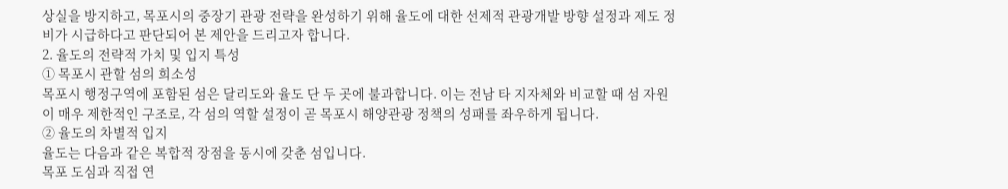상실을 방지하고, 목포시의 중장기 관광 전략을 완성하기 위해 율도에 대한 선제적 관광개발 방향 설정과 제도 정비가 시급하다고 판단되어 본 제안을 드리고자 합니다.
2. 율도의 전략적 가치 및 입지 특성
① 목포시 관할 섬의 희소성
목포시 행정구역에 포함된 섬은 달리도와 율도 단 두 곳에 불과합니다. 이는 전남 타 지자체와 비교할 때 섬 자원이 매우 제한적인 구조로, 각 섬의 역할 설정이 곧 목포시 해양관광 정책의 성패를 좌우하게 됩니다.
② 율도의 차별적 입지
율도는 다음과 같은 복합적 장점을 동시에 갖춘 섬입니다.
목포 도심과 직접 연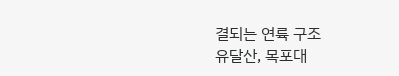결되는 연륙 구조
유달산, 목포대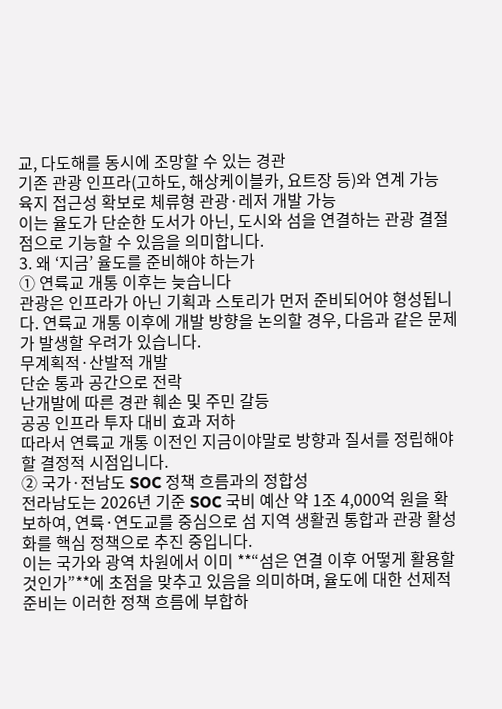교, 다도해를 동시에 조망할 수 있는 경관
기존 관광 인프라(고하도, 해상케이블카, 요트장 등)와 연계 가능
육지 접근성 확보로 체류형 관광·레저 개발 가능
이는 율도가 단순한 도서가 아닌, 도시와 섬을 연결하는 관광 결절점으로 기능할 수 있음을 의미합니다.
3. 왜 ‘지금’ 율도를 준비해야 하는가
① 연륙교 개통 이후는 늦습니다
관광은 인프라가 아닌 기획과 스토리가 먼저 준비되어야 형성됩니다. 연륙교 개통 이후에 개발 방향을 논의할 경우, 다음과 같은 문제가 발생할 우려가 있습니다.
무계획적·산발적 개발
단순 통과 공간으로 전락
난개발에 따른 경관 훼손 및 주민 갈등
공공 인프라 투자 대비 효과 저하
따라서 연륙교 개통 이전인 지금이야말로 방향과 질서를 정립해야 할 결정적 시점입니다.
② 국가·전남도 SOC 정책 흐름과의 정합성
전라남도는 2026년 기준 SOC 국비 예산 약 1조 4,000억 원을 확보하여, 연륙·연도교를 중심으로 섬 지역 생활권 통합과 관광 활성화를 핵심 정책으로 추진 중입니다.
이는 국가와 광역 차원에서 이미 **“섬은 연결 이후 어떻게 활용할 것인가”**에 초점을 맞추고 있음을 의미하며, 율도에 대한 선제적 준비는 이러한 정책 흐름에 부합하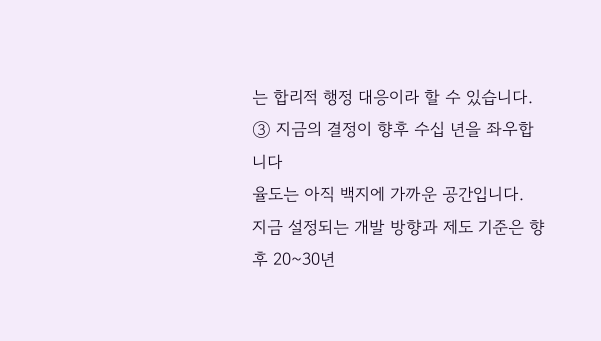는 합리적 행정 대응이라 할 수 있습니다.
③ 지금의 결정이 향후 수십 년을 좌우합니다
율도는 아직 백지에 가까운 공간입니다.
지금 설정되는 개발 방향과 제도 기준은 향후 20~30년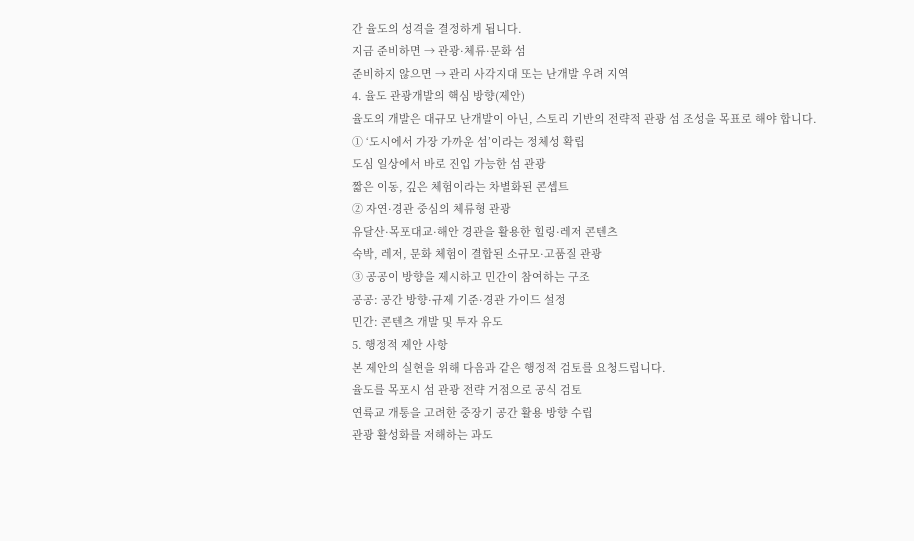간 율도의 성격을 결정하게 됩니다.
지금 준비하면 → 관광·체류·문화 섬
준비하지 않으면 → 관리 사각지대 또는 난개발 우려 지역
4. 율도 관광개발의 핵심 방향(제안)
율도의 개발은 대규모 난개발이 아닌, 스토리 기반의 전략적 관광 섬 조성을 목표로 해야 합니다.
① ‘도시에서 가장 가까운 섬’이라는 정체성 확립
도심 일상에서 바로 진입 가능한 섬 관광
짧은 이동, 깊은 체험이라는 차별화된 콘셉트
② 자연·경관 중심의 체류형 관광
유달산·목포대교·해안 경관을 활용한 힐링·레저 콘텐츠
숙박, 레저, 문화 체험이 결합된 소규모·고품질 관광
③ 공공이 방향을 제시하고 민간이 참여하는 구조
공공: 공간 방향·규제 기준·경관 가이드 설정
민간: 콘텐츠 개발 및 투자 유도
5. 행정적 제안 사항
본 제안의 실현을 위해 다음과 같은 행정적 검토를 요청드립니다.
율도를 목포시 섬 관광 전략 거점으로 공식 검토
연륙교 개통을 고려한 중장기 공간 활용 방향 수립
관광 활성화를 저해하는 과도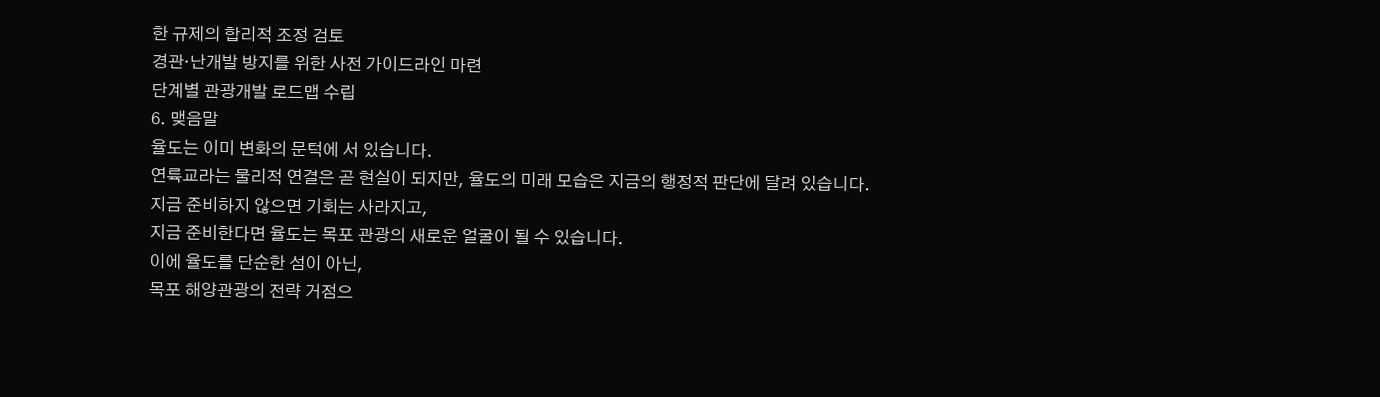한 규제의 합리적 조정 검토
경관·난개발 방지를 위한 사전 가이드라인 마련
단계별 관광개발 로드맵 수립
6. 맺음말
율도는 이미 변화의 문턱에 서 있습니다.
연륙교라는 물리적 연결은 곧 현실이 되지만, 율도의 미래 모습은 지금의 행정적 판단에 달려 있습니다.
지금 준비하지 않으면 기회는 사라지고,
지금 준비한다면 율도는 목포 관광의 새로운 얼굴이 될 수 있습니다.
이에 율도를 단순한 섬이 아닌,
목포 해양관광의 전략 거점으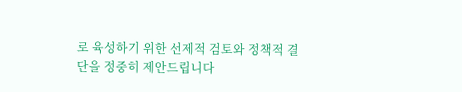로 육성하기 위한 선제적 검토와 정책적 결단을 정중히 제안드립니다